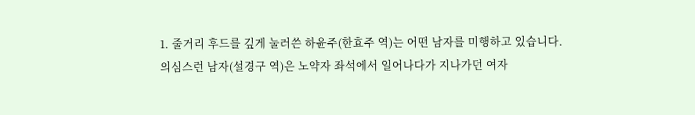1. 줄거리 후드를 깊게 눌러쓴 하윤주(한효주 역)는 어떤 남자를 미행하고 있습니다.
의심스런 남자(설경구 역)은 노약자 좌석에서 일어나다가 지나가던 여자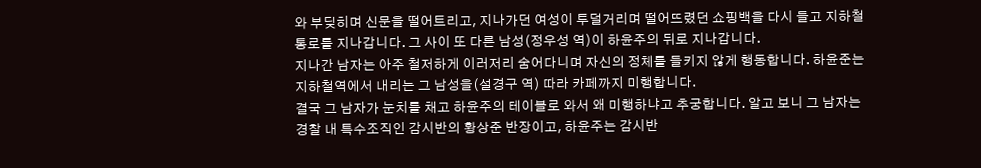와 부딪히며 신문을 떨어트리고, 지나가던 여성이 투덜거리며 떨어뜨렸던 쇼핑백을 다시 들고 지하철 통로를 지나갑니다. 그 사이 또 다른 남성(정우성 역)이 하윤주의 뒤로 지나갑니다.
지나간 남자는 아주 철저하게 이러저리 숨어다니며 자신의 정체를 들키지 않게 행동합니다. 하윤준는 지하철역에서 내리는 그 남성을(설경구 역) 따라 카페까지 미행합니다.
결국 그 남자가 눈치를 채고 하윤주의 테이블로 와서 왜 미행하냐고 추궁합니다. 알고 보니 그 남자는 경찰 내 특수조직인 감시반의 황상준 반장이고, 하윤주는 감시반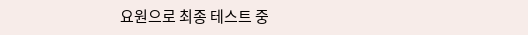요원으로 최종 테스트 중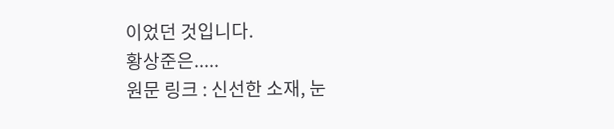이었던 것입니다.
황상준은.....
원문 링크 : 신선한 소재, 눈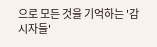으로 모든 것을 기억하는 '감시자들'